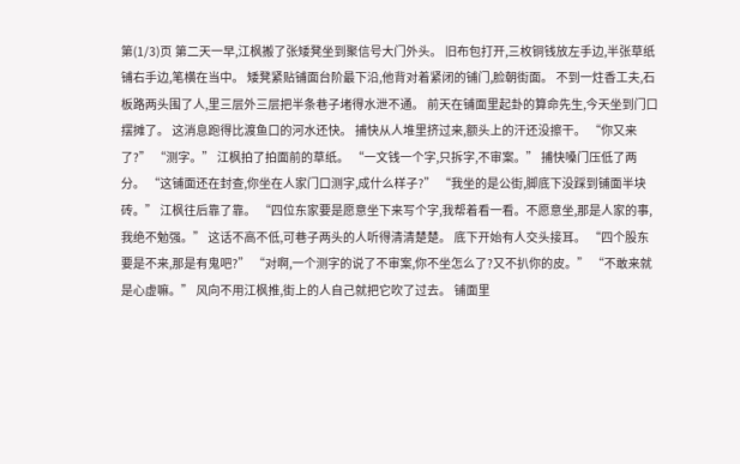第(1/3)页 第二天一早,江枫搬了张矮凳坐到聚信号大门外头。 旧布包打开,三枚铜钱放左手边,半张草纸铺右手边,笔横在当中。 矮凳紧贴铺面台阶最下沿,他背对着紧闭的铺门,脸朝街面。 不到一炷香工夫,石板路两头围了人,里三层外三层把半条巷子堵得水泄不通。 前天在铺面里起卦的算命先生,今天坐到门口摆摊了。 这消息跑得比渡鱼口的河水还快。 捕快从人堆里挤过来,额头上的汗还没擦干。 “你又来了?” “测字。” 江枫拍了拍面前的草纸。 “一文钱一个字,只拆字,不审案。” 捕快嗓门压低了两分。 “这铺面还在封查,你坐在人家门口测字,成什么样子?” “我坐的是公街,脚底下没踩到铺面半块砖。” 江枫往后靠了靠。 “四位东家要是愿意坐下来写个字,我帮着看一看。不愿意坐,那是人家的事,我绝不勉强。” 这话不高不低,可巷子两头的人听得清清楚楚。 底下开始有人交头接耳。 “四个股东要是不来,那是有鬼吧?” “对啊,一个测字的说了不审案,你不坐怎么了?又不扒你的皮。” “不敢来就是心虚嘛。” 风向不用江枫推,街上的人自己就把它吹了过去。 铺面里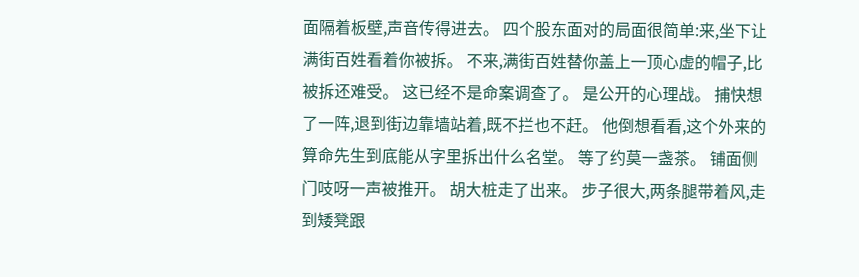面隔着板壁,声音传得进去。 四个股东面对的局面很简单:来,坐下让满街百姓看着你被拆。 不来,满街百姓替你盖上一顶心虚的帽子,比被拆还难受。 这已经不是命案调查了。 是公开的心理战。 捕快想了一阵,退到街边靠墙站着,既不拦也不赶。 他倒想看看,这个外来的算命先生到底能从字里拆出什么名堂。 等了约莫一盏茶。 铺面侧门吱呀一声被推开。 胡大桩走了出来。 步子很大,两条腿带着风,走到矮凳跟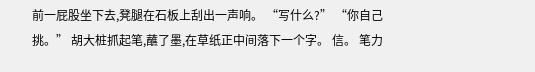前一屁股坐下去,凳腿在石板上刮出一声响。 “写什么?” “你自己挑。” 胡大桩抓起笔,蘸了墨,在草纸正中间落下一个字。 信。 笔力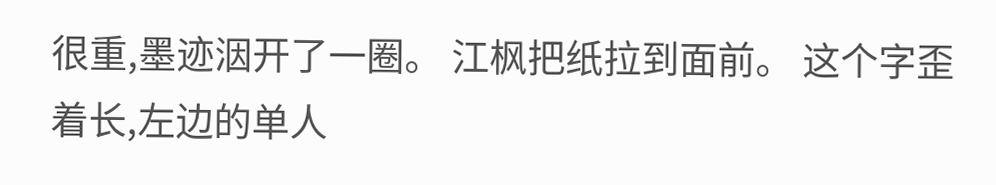很重,墨迹洇开了一圈。 江枫把纸拉到面前。 这个字歪着长,左边的单人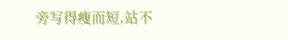旁写得瘦而短,站不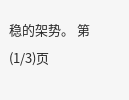稳的架势。 第(1/3)页